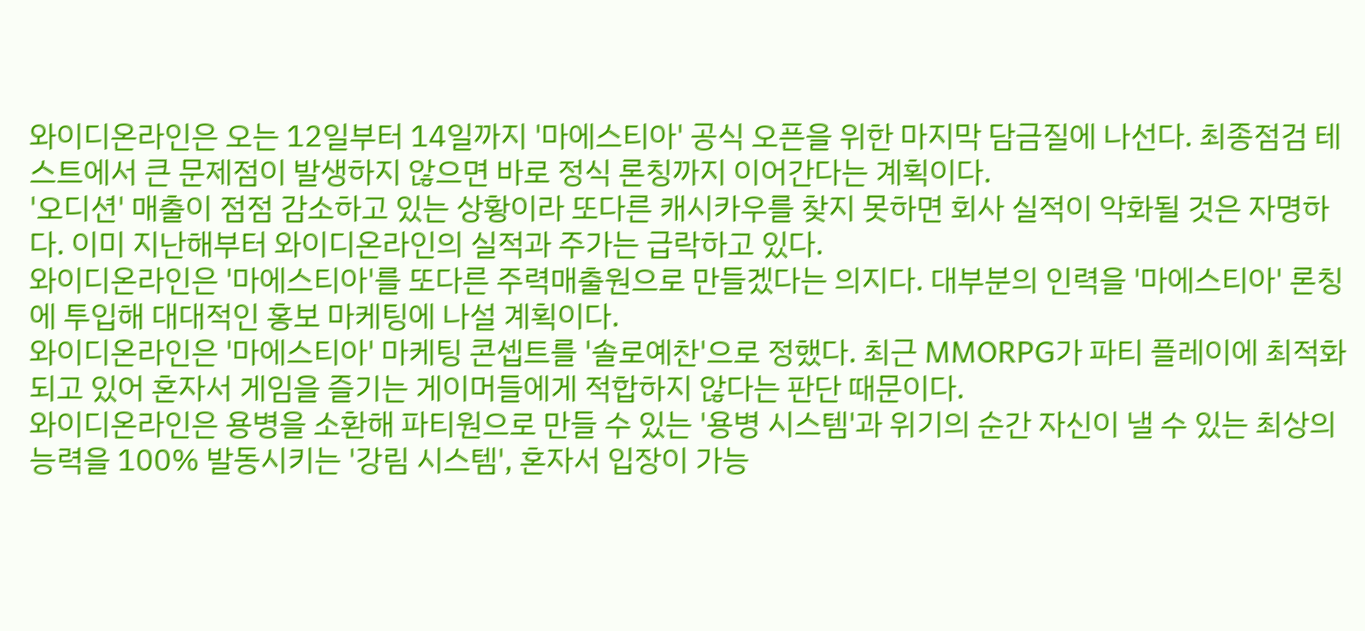와이디온라인은 오는 12일부터 14일까지 '마에스티아' 공식 오픈을 위한 마지막 담금질에 나선다. 최종점검 테스트에서 큰 문제점이 발생하지 않으면 바로 정식 론칭까지 이어간다는 계획이다.
'오디션' 매출이 점점 감소하고 있는 상황이라 또다른 캐시카우를 찾지 못하면 회사 실적이 악화될 것은 자명하다. 이미 지난해부터 와이디온라인의 실적과 주가는 급락하고 있다.
와이디온라인은 '마에스티아'를 또다른 주력매출원으로 만들겠다는 의지다. 대부분의 인력을 '마에스티아' 론칭에 투입해 대대적인 홍보 마케팅에 나설 계획이다.
와이디온라인은 '마에스티아' 마케팅 콘셉트를 '솔로예찬'으로 정했다. 최근 MMORPG가 파티 플레이에 최적화되고 있어 혼자서 게임을 즐기는 게이머들에게 적합하지 않다는 판단 때문이다.
와이디온라인은 용병을 소환해 파티원으로 만들 수 있는 '용병 시스템'과 위기의 순간 자신이 낼 수 있는 최상의 능력을 100% 발동시키는 '강림 시스템', 혼자서 입장이 가능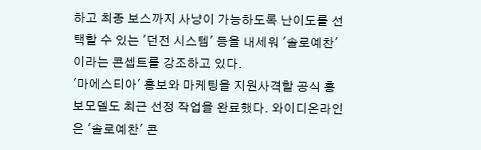하고 최종 보스까지 사냥이 가능하도록 난이도를 선택할 수 있는 '던전 시스템' 등을 내세워 '솔로예찬'이라는 콘셉트를 강조하고 있다.
'마에스티아' 홍보와 마케팅을 지원사격할 공식 홍보모델도 최근 선정 작업을 완료했다. 와이디온라인은 '솔로예찬' 콘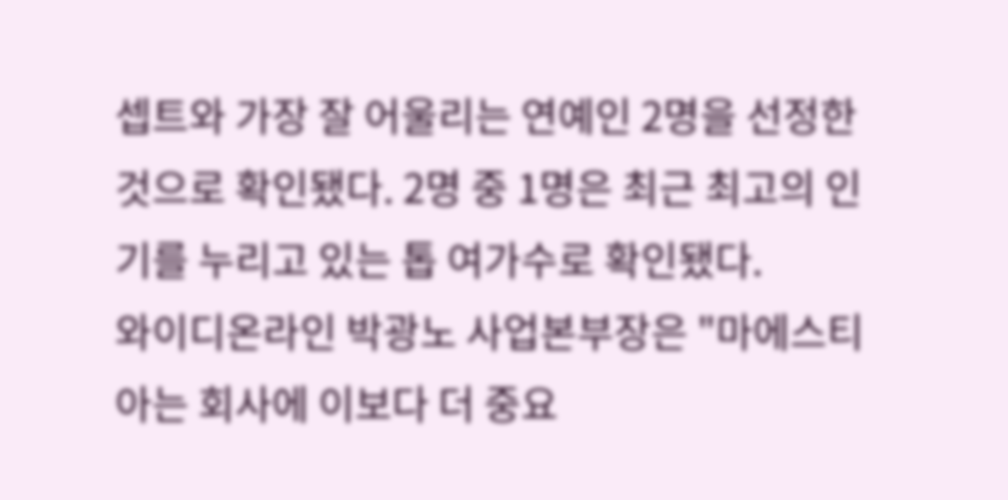셉트와 가장 잘 어울리는 연예인 2명을 선정한 것으로 확인됐다. 2명 중 1명은 최근 최고의 인기를 누리고 있는 톱 여가수로 확인됐다.
와이디온라인 박광노 사업본부장은 "마에스티아는 회사에 이보다 더 중요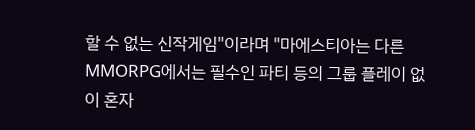할 수 없는 신작게임"이라며 "마에스티아는 다른 MMORPG에서는 필수인 파티 등의 그룹 플레이 없이 혼자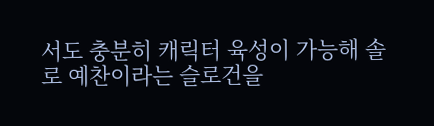서도 충분히 캐릭터 육성이 가능해 솔로 예찬이라는 슬로건을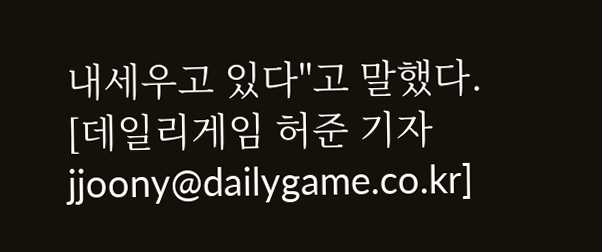내세우고 있다"고 말했다.
[데일리게임 허준 기자 jjoony@dailygame.co.kr]